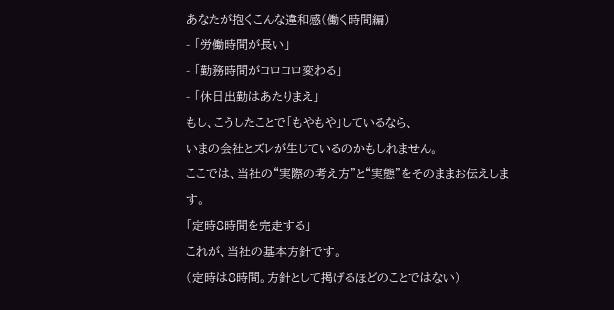あなたが抱くこんな違和感(働く時間編)
- 「労働時間が長い」
- 「勤務時間がコロコロ変わる」
- 「休日出勤はあたりまえ」
もし、こうしたことで「もやもや」しているなら、
いまの会社とズレが生じているのかもしれません。
ここでは、当社の“実際の考え方”と“実態”をそのままお伝えします。
「定時8時間を完走する」
これが、当社の基本方針です。
(定時は8時間。方針として掲げるほどのことではない)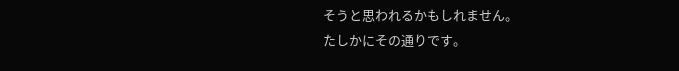そうと思われるかもしれません。
たしかにその通りです。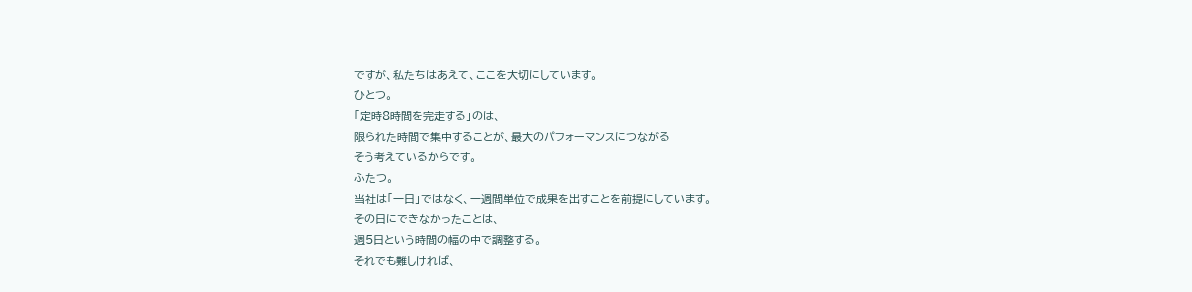ですが、私たちはあえて、ここを大切にしています。
ひとつ。
「定時8時間を完走する」のは、
限られた時間で集中することが、最大のパフォーマンスにつながる
そう考えているからです。
ふたつ。
当社は「一日」ではなく、一週間単位で成果を出すことを前提にしています。
その日にできなかったことは、
週5日という時間の幅の中で調整する。
それでも難しければ、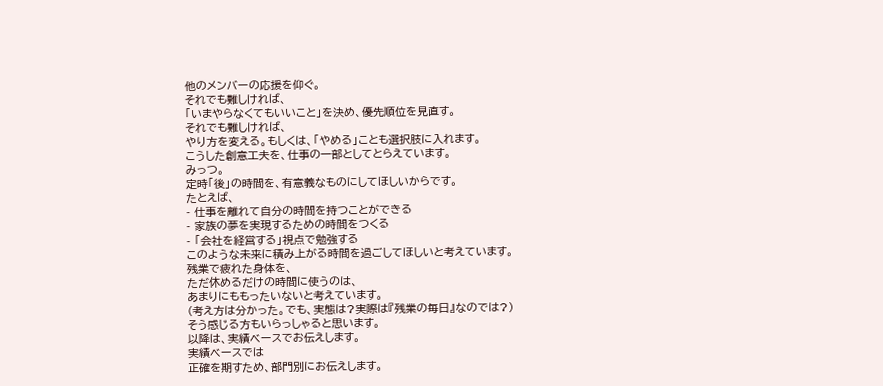他のメンバーの応援を仰ぐ。
それでも難しければ、
「いまやらなくてもいいこと」を決め、優先順位を見直す。
それでも難しければ、
やり方を変える。もしくは、「やめる」ことも選択肢に入れます。
こうした創意工夫を、仕事の一部としてとらえています。
みっつ。
定時「後」の時間を、有意義なものにしてほしいからです。
たとえば、
- 仕事を離れて自分の時間を持つことができる
- 家族の夢を実現するための時間をつくる
- 「会社を経営する」視点で勉強する
このような未来に積み上がる時間を過ごしてほしいと考えています。
残業で疲れた身体を、
ただ休めるだけの時間に使うのは、
あまりにももったいないと考えています。
(考え方は分かった。でも、実態は?実際は『残業の毎日』なのでは?)
そう感じる方もいらっしゃると思います。
以降は、実績ベースでお伝えします。
実績ベースでは
正確を期すため、部門別にお伝えします。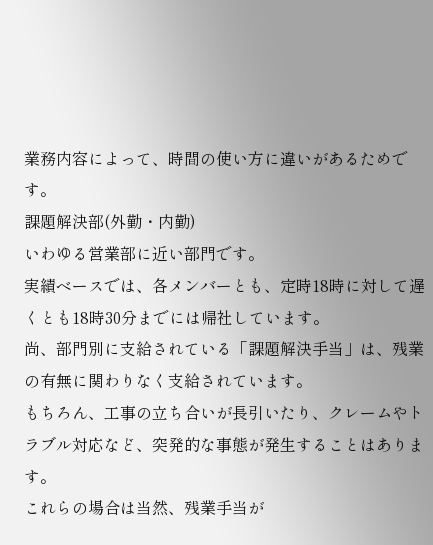業務内容によって、時間の使い方に違いがあるためです。
課題解決部(外勤・内勤)
いわゆる営業部に近い部門です。
実績ベースでは、各メンバーとも、定時18時に対して遅くとも18時30分までには帰社しています。
尚、部門別に支給されている「課題解決手当」は、残業の有無に関わりなく支給されています。
もちろん、工事の立ち合いが長引いたり、クレームやトラブル対応など、突発的な事態が発生することはあります。
これらの場合は当然、残業手当が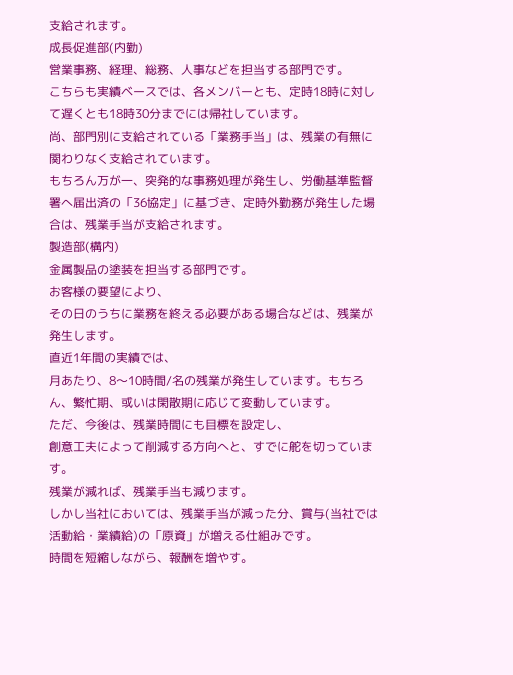支給されます。
成長促進部(内勤)
営業事務、経理、総務、人事などを担当する部門です。
こちらも実績ベースでは、各メンバーとも、定時18時に対して遅くとも18時30分までには帰社しています。
尚、部門別に支給されている「業務手当」は、残業の有無に関わりなく支給されています。
もちろん万が一、突発的な事務処理が発生し、労働基準監督署へ届出済の「36協定」に基づき、定時外勤務が発生した場合は、残業手当が支給されます。
製造部(構内)
金属製品の塗装を担当する部門です。
お客様の要望により、
その日のうちに業務を終える必要がある場合などは、残業が発生します。
直近1年間の実績では、
月あたり、8〜10時間/名の残業が発生しています。もちろん、繁忙期、或いは閑散期に応じて変動しています。
ただ、今後は、残業時間にも目標を設定し、
創意工夫によって削減する方向へと、すでに舵を切っています。
残業が減れば、残業手当も減ります。
しかし当社においては、残業手当が減った分、賞与(当社では活動給・業績給)の「原資」が増える仕組みです。
時間を短縮しながら、報酬を増やす。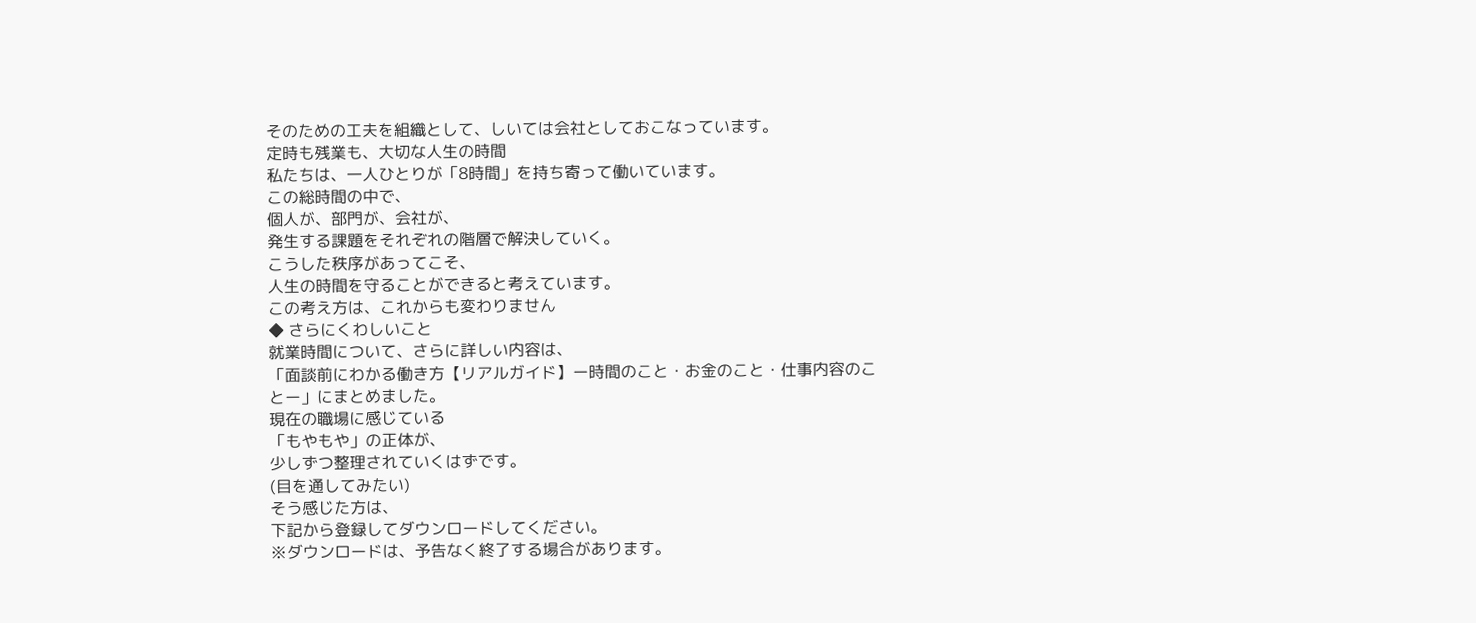そのための工夫を組織として、しいては会社としておこなっています。
定時も残業も、大切な人生の時間
私たちは、一人ひとりが「8時間」を持ち寄って働いています。
この総時間の中で、
個人が、部門が、会社が、
発生する課題をそれぞれの階層で解決していく。
こうした秩序があってこそ、
人生の時間を守ることができると考えています。
この考え方は、これからも変わりません
◆ さらにくわしいこと
就業時間について、さらに詳しい内容は、
「面談前にわかる働き方【リアルガイド】ー時間のこと・お金のこと・仕事内容のことー」にまとめました。
現在の職場に感じている
「もやもや」の正体が、
少しずつ整理されていくはずです。
(目を通してみたい)
そう感じた方は、
下記から登録してダウンロードしてください。
※ダウンロードは、予告なく終了する場合があります。